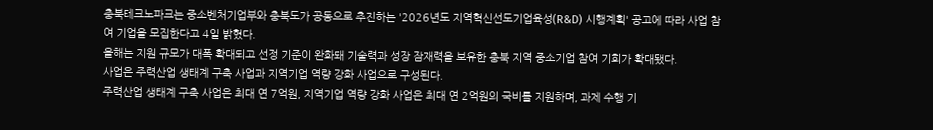충북테크노파크는 중소벤처기업부와 충북도가 공동으로 추진하는 '2026년도 지역혁신선도기업육성(R&D) 시행계획' 공고에 따라 사업 참여 기업을 모집한다고 4일 밝혔다.
올해는 지원 규모가 대폭 확대되고 선정 기준이 완화돼 기술력과 성장 잠재력을 보유한 충북 지역 중소기업 참여 기회가 확대됐다.
사업은 주력산업 생태계 구축 사업과 지역기업 역량 강화 사업으로 구성된다.
주력산업 생태계 구축 사업은 최대 연 7억원, 지역기업 역량 강화 사업은 최대 연 2억원의 국비를 지원하며, 과제 수행 기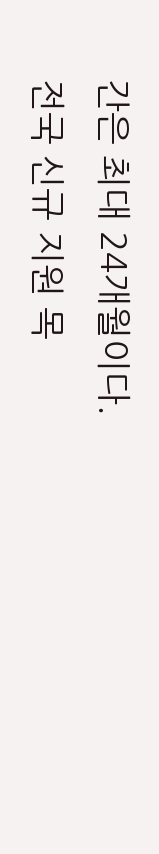간은 최대 24개월이다.
전국 신규 지원 목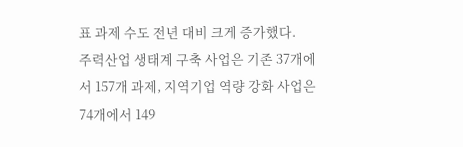표 과제 수도 전년 대비 크게 증가했다.
주력산업 생태계 구축 사업은 기존 37개에서 157개 과제, 지역기업 역량 강화 사업은 74개에서 149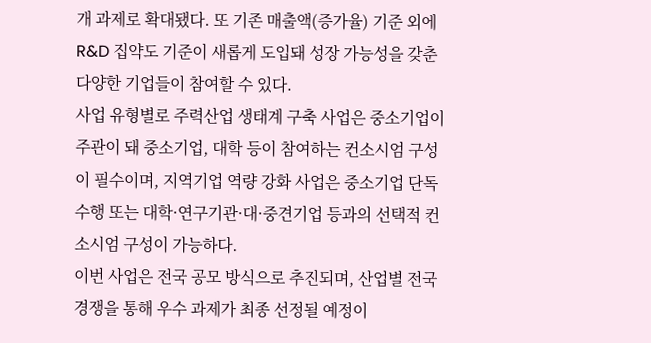개 과제로 확대됐다. 또 기존 매출액(증가율) 기준 외에 R&D 집약도 기준이 새롭게 도입돼 성장 가능성을 갖춘 다양한 기업들이 참여할 수 있다.
사업 유형별로 주력산업 생태계 구축 사업은 중소기업이 주관이 돼 중소기업, 대학 등이 참여하는 컨소시엄 구성이 필수이며, 지역기업 역량 강화 사업은 중소기업 단독 수행 또는 대학·연구기관·대·중견기업 등과의 선택적 컨소시엄 구성이 가능하다.
이번 사업은 전국 공모 방식으로 추진되며, 산업별 전국 경쟁을 통해 우수 과제가 최종 선정될 예정이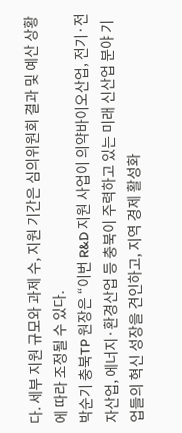다. 세부 지원 규모와 과제 수, 지원 기간은 심의위원회 결과 및 예산 상황에 따라 조정될 수 있다.
박순기 충북TP 원장은 “이번 R&D 지원 사업이 의약바이오산업, 전기·전자산업, 에너지·환경산업 등 충북이 주력하고 있는 미래 신산업 분야 기업들의 혁신 성장을 견인하고, 지역 경제 활성화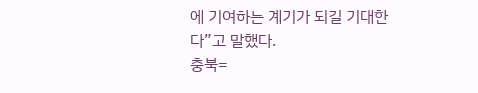에 기여하는 계기가 되길 기대한다”고 말했다.
충북=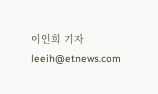이인희 기자 leeih@etnews.com